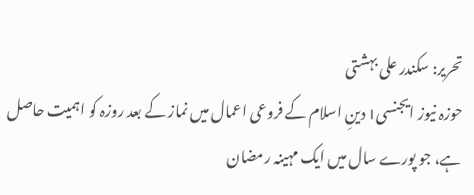تحریر: سکندر علی بہشتی
حوزہ نیوز ایجنسی । دینِ اسلام کے فروعی اعمال میں نماز کے بعد روزہ کو اہمیت حاصل ہے، جو پورے سال میں ایک مہینہ رمضان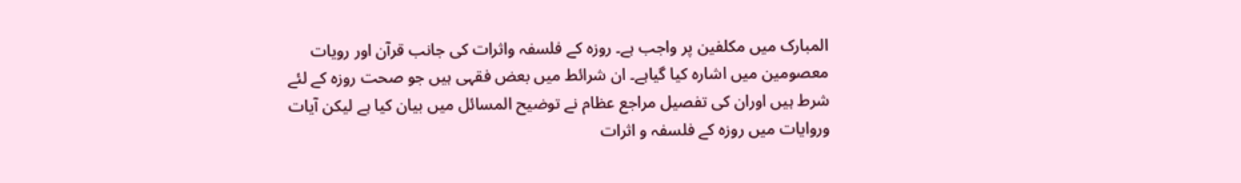المبارک میں مکلفین پر واجب ہے۔ روزہ کے فلسفہ واثرات کی جانب قرآن اور رویات معصومین میں اشارہ کیا گیاہے۔ ان شرائط میں بعض فقہی ہیں جو صحت روزہ کے لئے شرط ہیں اوران کی تفصیل مراجع عظام نے توضیح المسائل میں بیان کیا ہے لیکن آیات وروایات میں روزہ کے فلسفہ و اثرات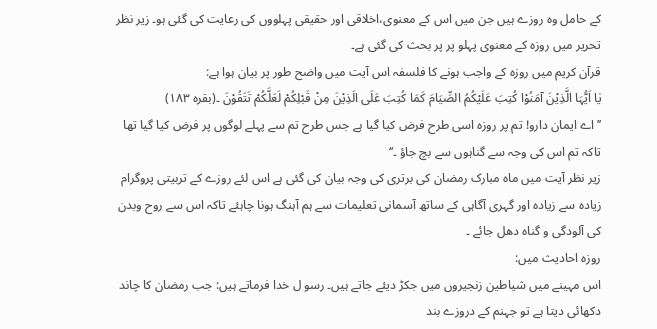کے حامل وہ روزے ہیں جن میں اس کے معنوی،اخلاقی اور حقیقی پہلووں کی رعایت کی گئی ہو۔ زیر نظر تحریر میں روزہ کے معنوی پہلو پر پر بحث کی گئی ہے۔
قرآن کریم میں روزہ کے واجب ہونے کا فلسفہ اس آیت میں واضح طور پر بیان ہوا ہے:
یٰا اَیُّہَا الَّذِیْنَ آمَنُوْا کُتِبَ عَلَیْکُمُ الصِّیَامَ کَمَا کُتِبَ عَلَی الَذِیْنَ مِنْ قَبْلِکُمْ لَعَلَّکُمْ تَتَقُوْنَ ۔(بقرہ ۱۸۳)
’’اے ایمان دارو! تم پر روزہ اسی طرح فرض کیا گیا ہے جس طرح تم سے پہلے لوگوں پر فرض کیا گیا تھا تاکہ تم اس کی وجہ سے گناہوں سے بچ جاؤ ۔‘‘
زیر نظر آیت میں ماہ مبارک رمضان کی برتری کی وجہ بیان کی گئی ہے اس لئے روزے کے تربیتی پروگرام زیادہ سے زیادہ اور گہری آگاہی کے ساتھ آسمانی تعلیمات سے ہم آہنگ ہونا چاہئے تاکہ اس سے روح وبدن کی آلودگی و گناہ دھل جائے ۔
روزہ احادیث میں:
اس مہینے میں شیاطین زنجیروں میں جکڑ دیئے جاتے ہیں۔ رسو ل خدا فرماتے ہیں: جب رمضان کا چاند دکھائی دیتا ہے تو جہنم کے دروزے بند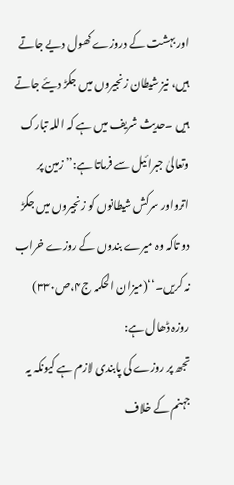اور بہشت کے دروزے کھول دیے جاتے ہیں، نیز شیطان زنجیروں میں جکڑ دیئے جاتے ہیں ۔حدیث شریف میں ہے کہ اللہ تبارک وتعالیٰ جبرائیل سے فرماتا ہے:’’زمین پر اترواور سرکش شیطانوں کو زنجیروں میں جکڑ دو تاکہ وہ میرے بندوں کے روزے خراب نہ کریں۔‘‘(میزان الحکمہ ج۴،ص۳۳۰)
روزہ ڈھال ہے:
تجھ پر روزے کی پابندی لازم ہے کیونکہ یہ جہنم کے خلاف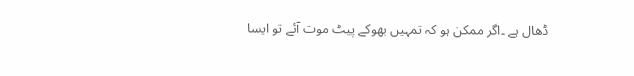ڈھال ہے ۔اگر ممکن ہو کہ تمہیں بھوکے پیٹ موت آئے تو ایسا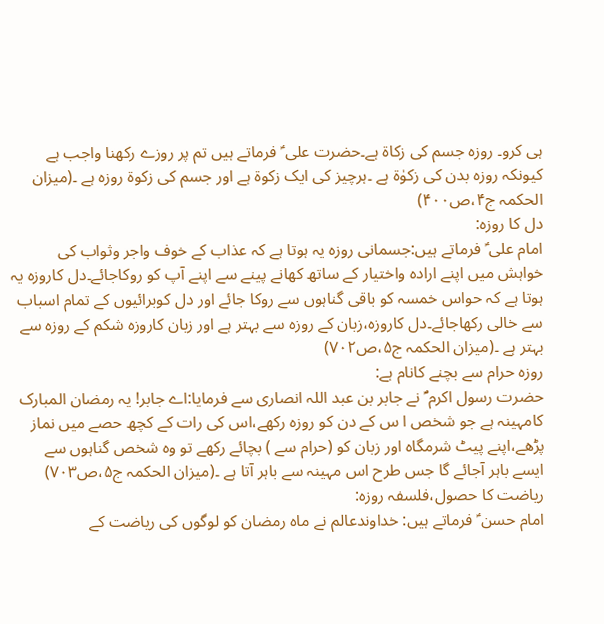ہی کرو۔ روزہ جسم کی زکاۃ ہے۔حضرت علی ؑ فرماتے ہیں تم پر روزے رکھنا واجب ہے کیونکہ روزہ بدن کی زکوٰۃ ہے ۔ہرچیز کی ایک زکوۃ ہے اور جسم کی زکوۃ روزہ ہے ۔(میزان الحکمہ ج۴،ص۴۰۰)
دل کا روزہ:
امام علی ؑ فرماتے ہیں:جسمانی روزہ یہ ہوتا ہے کہ عذاب کے خوف واجر وثواب کی خواہش میں اپنے ارادہ واختیار کے ساتھ کھانے پینے سے اپنے آپ کو روکاجائے۔دل کاروزہ یہ ہوتا ہے کہ حواس خمسہ کو باقی گناہوں سے روکا جائے اور دل کوبرائیوں کے تمام اسباب سے خالی رکھاجائے۔دل کاروزہ،زبان کے روزہ سے بہتر ہے اور زبان کاروزہ شکم کے روزہ سے بہتر ہے ۔(میزان الحکمہ ج۵،ص۷۰۲)
روزہ حرام سے بچنے کانام ہے:
حضرت رسول اکرم ؐ نے جابر بن عبد اللہ انصاری سے فرمایا:اے جابر! یہ رمضان المبارک کامہینہ ہے جو شخص ا س کے دن کو روزہ رکھے،اس کی رات کے کچھ حصے میں نماز پڑھے،اپنے پیٹ شرمگاہ اور زبان کو (حرام سے ) بچائے رکھے تو وہ شخص گناہوں سے ایسے باہر آجائے گا جس طرح اس مہینہ سے باہر آتا ہے ۔(میزان الحکمہ ج۵،ص۷۰۳)
ریاضت کا حصول،فلسفہ روزہ:
امام حسن ؑ فرماتے ہیں: خداوندعالم نے ماہ رمضان کو لوگوں کی ریاضت کے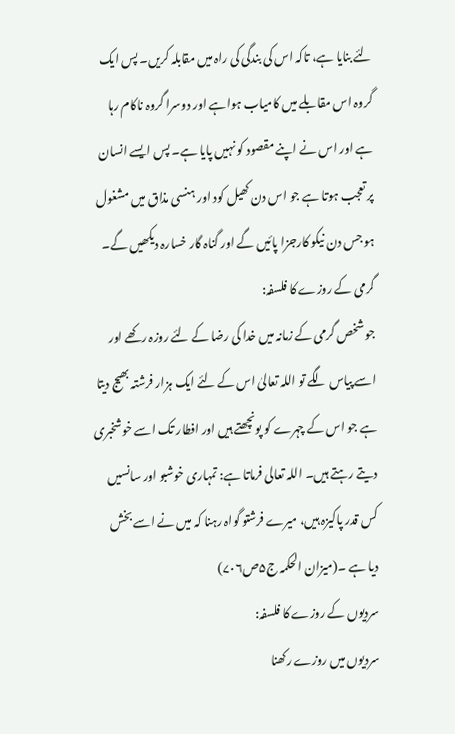لئے بنایا ہے، تاکہ اس کی بندگی کی راہ میں مقابلہ کریں۔ پس ایک گروہ اس مقابلے میں کامیاب ہواہے اور دوسرا گروہ ناکام رہا ہے اور اس نے اپنے مقصود کو نہیں پایا ہے۔ پس ایسے انسان پر تعجب ہوتا ہے جو اس دن کھیل کود اور ہنسی مذاق میں مشغول ہو جس دن نیکو کارجزا پائیں گے اور گناہ گار خسارہ دیکھیں گے۔
گرمی کے روزے کا فلسفہ:
جو شخص گرمی کے زمانہ میں خدا کی رضا کے لئے روزہ رکھے اور اسے پیاس لگے تو اللہ تعالیٰ اس کے لئے ایک ہزار فرشتہ بھیج دیتا ہے جو اس کے چہرے کو پونچھتے ہیں اور افطار تک اسے خوشخبری دیتے رہتے ہیں۔ اللہ تعالی فرماتا ہے: تمہاری خوشبو اور سانسیں کس قدر پاکیزہ ہیں، میرے فرشتو گواہ رہنا کہ میں نے اسے بخش دیا ہے ۔(میزان الحکمہ ج۵ص۷۰۶)
سردیوں کے روزے کا فلسفہ:
سردیوں میں روزے رکھنا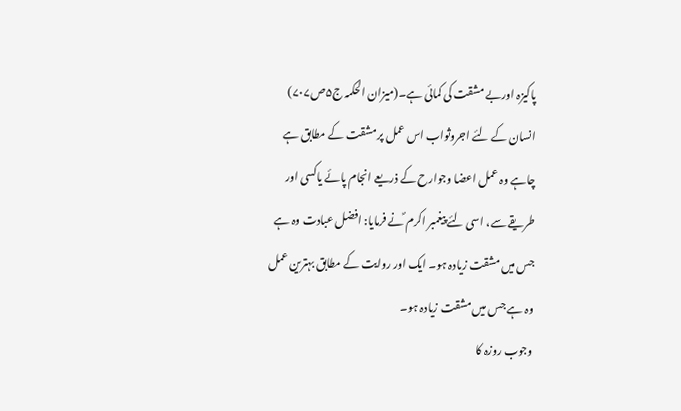پاکیزہ اوربے مشقت کی کمائی ہے۔(میزان الحکمہ ج۵ص۷۰۷)
انسان کے لئے اجروثواب اس عمل پر مشقت کے مطابق ہے چاہے وہ عمل اعضا وجوارح کے ذریعے انجام پائے یاکسی اور طریقے سے، اسی لئے پیغمبر اکرم ؐنے فرمایا: افضل عبادت وہ ہے جس میں مشقت زیادہ ہو۔ ایک اور روایت کے مطابق بہترین عمل وہ ہے جس میں مشقت زیادہ ہو۔
وجوب روزہ کا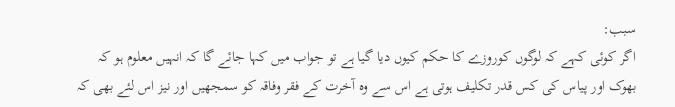سبب:
اگر کوئی کہے کہ لوگوں کوروزے کا حکم کیوں دیا گیا ہے تو جواب میں کہا جائے گا کہ انہیں معلوم ہو کہ بھوک اور پیاس کی کس قدر تکلیف ہوتی ہے اس سے وہ آخرت کے فقر وفاقہ کو سمجھیں اور نیز اس لئے بھی کہ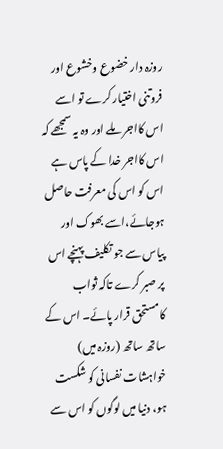روزہ دار خضوع وخشوع اور فروتنی اختیار کرے تو اسے اس کااجر ملے اور وہ یہ سمجھے کہ اس کااجر خدا کے پاس ہے اس کو اس کی معرفت حاصل ہوجائے،اسے بھوک اور پیاس سے جو تکلیف پہنچے اس پر صبر کرے تاکہ ثواب کامستحق قرار پائے۔ اس کے ساتھ ساتھ (روزہ میں) خواہشات نفسانی کو شکست ہو، دنیا میں لوگوں کو اس سے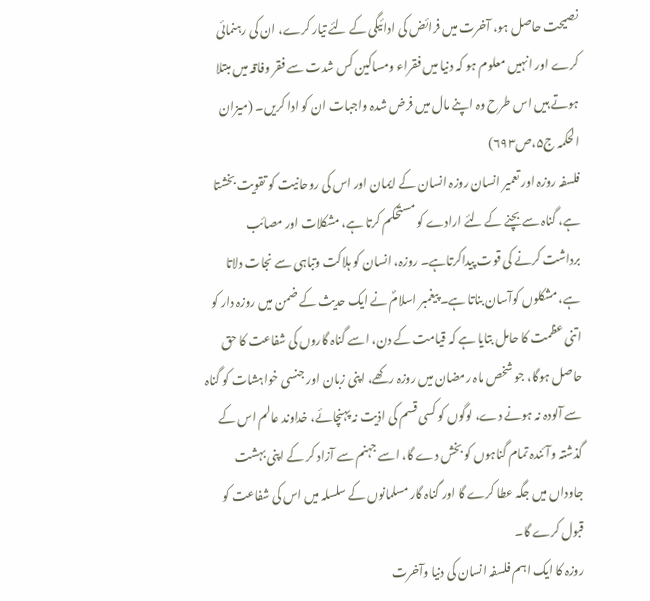نصیحت حاصل ہو، آخرت میں فرائض کی ادائیگی کے لئے تیار کرے، ان کی رہنمائی کرے اور انہیں معلوم ہو کہ دنیا میں فقراء ومساکین کس شدت سے فقر وفاقہ میں مبتلا ہوتے ہیں اس طرح وہ اپنے مال میں فرض شدہ واجبات ان کو ادا کریں۔ (میزان الحکمہ ج۵،ص۶۹۳)
فلسفہ روزہ اور تعمیر انسان روزہ انسان کے ایمان اور اس کی روحانیت کو تقویت بخشتا ہے، گناہ سے بچنے کے لئے ارادے کو مستحکم کرتا ہے، مشکلات اور مصائب برداشت کرنے کی قوت پیداکرتاہے۔ روزہ، انسان کو ہلاکت وتباہی سے نجات دلاتا ہے، مشکلوں کوآسان بناتا ہے۔ پیغمبر اسلامؐ نے ایک حدیث کے ضمن میں روزہ دار کو اتنی عظمت کا حامل بتایا ہے کہ قیامت کے دن، اسے گناہ گاروں کی شفاعت کا حق حاصل ہوگا، جو شخص ماہ رمضان میں روزہ رکھے، اپنی زبان اور جنسی خواہشات کو گناہ سے آلودہ نہ ہونے دے، لوگوں کو کسی قسم کی اذیت نہ پہنچائے، خداوند عالم اس کے گذشتہ وآئندہ تمام گناہوں کو بخش دے گا، اسے جہنم سے آزاد کر کے اپنی بہشت جاوداں میں جگہ عطا کرے گا اور گناہ گار مسلمانوں کے سلسلہ میں اس کی شفاعت کو قبول کرے گا۔
روزہ کا ایک اہم فلسفہ انسان کی دنیا وآخرت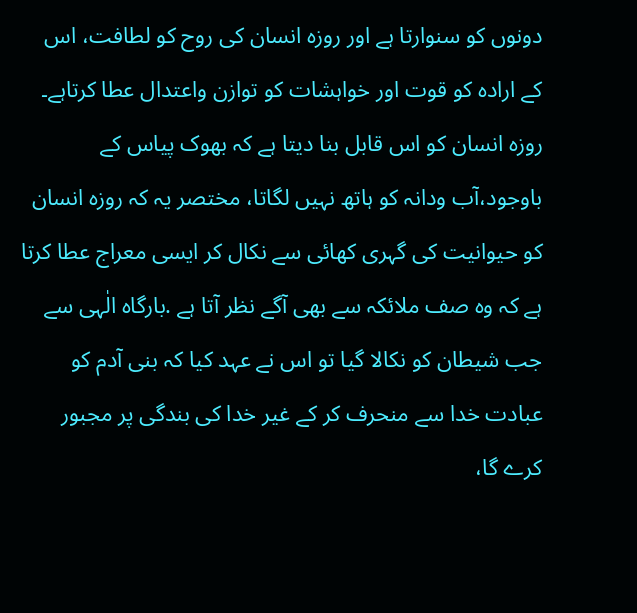دونوں کو سنوارتا ہے اور روزہ انسان کی روح کو لطافت، اس کے ارادہ کو قوت اور خواہشات کو توازن واعتدال عطا کرتاہے۔ روزہ انسان کو اس قابل بنا دیتا ہے کہ بھوک پیاس کے باوجود،آب ودانہ کو ہاتھ نہیں لگاتا، مختصر یہ کہ روزہ انسان کو حیوانیت کی گہری کھائی سے نکال کر ایسی معراج عطا کرتا ہے کہ وہ صف ملائکہ سے بھی آگے نظر آتا ہے .بارگاہ الٰہی سے جب شیطان کو نکالا گیا تو اس نے عہد کیا کہ بنی آدم کو عبادت خدا سے منحرف کر کے غیر خدا کی بندگی پر مجبور کرے گا،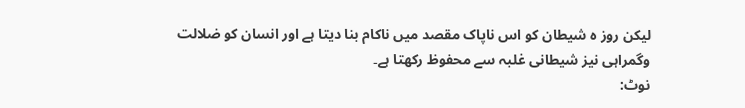لیکن روز ہ شیطان کو اس ناپاک مقصد میں ناکام بنا دیتا ہے اور انسان کو ضلالت وگمراہی نیز شیطانی غلبہ سے محفوظ رکھتا ہے۔
نوٹ: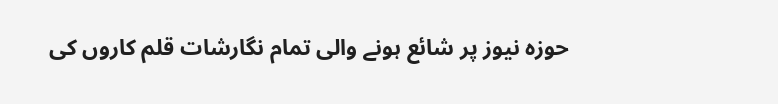حوزہ نیوز پر شائع ہونے والی تمام نگارشات قلم کاروں کی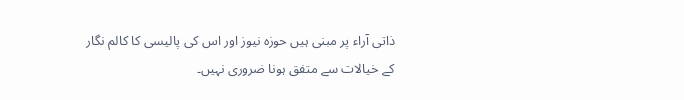ذاتی آراء پر مبنی ہیں حوزہ نیوز اور اس کی پالیسی کا کالم نگار کے خیالات سے متفق ہونا ضروری نہیں۔